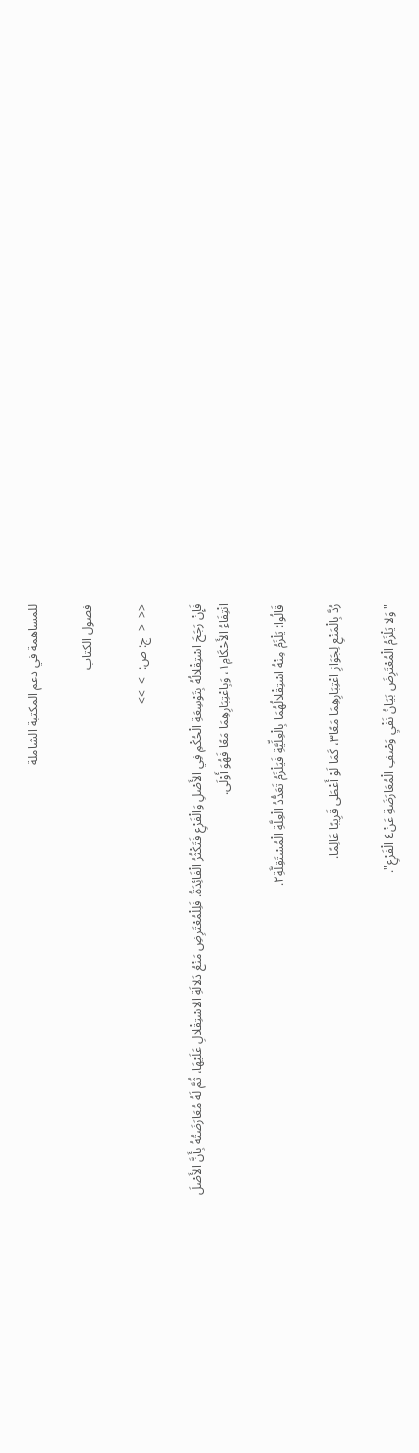للمساهمة في دعم المكتبة الشاملة

فصول الكتاب

<<  <  ج: ص:  >  >>

فَإِنْ رَجَحَ اسْتِقْلالُهُ بِتَوْسِعَةِ الْحُكْمِ فِي الأَصْلِ وَالْفَرْعِ فَتَكْثُرُ الْفَائِدَةُ. فَلِلْمُعْتَرِضِ مَنْعُ دَلالَةِ الاسْتِقْلالِ عَلَيْهَا، ثُمَّ لَهُ مُعَارَضَتُهُ بِأَنَّ الأَصْلَ انْتِفَاءُ الأَحْكَامِ١، وَبِاعْتِبَارِهِمَا مَعًا فَهُوَ أَوْلَى.

قَالُوا: يَلْزَمُ مِنْهُ اسْتِقْلالُهُمَا بِالْعِلِّيَّةِ فَيَلْزَمُ تَعَدُّدُ الْعِلَّةِ الْمُسْتَقِلَّةِ٢.

رُدَّ بِالْمَنْعِ لِجَوَازِ اعْتِبَارِهِمَا مَعًا٣، كَمَا لَوْ أَعْطَى قَرِيبًا عَالِمًا.

"وَلا يَلْزَمُ الْمُعْتَرِضَ بَيَانُ نَفْيِ وَصْفِ الْمُعَارَضَةِ عَنْ٤ الْفَرْعِ".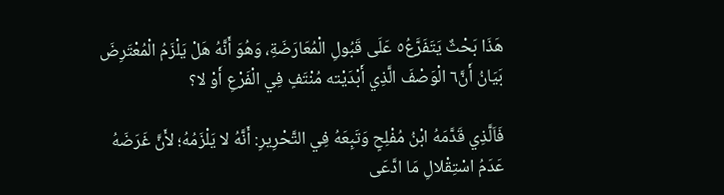هَذَا بَحْثٌ يَتَفَرَّعُ٥ عَلَى قَبُولِ الْمُعَارَضَةِ، وَهُوَ أَنَّهُ هَلْ يَلْزَمُ الْمُعْتَرِضَ بَيَانُ أَنَّ٦ الْوَصْفَ الَّذِي أَبْدَيْته مُنْتَفٍ فِي الْفَرْعِ أَوْ لا؟

فَاَلَّذِي قَدَّمَهُ ابْنُ مُفْلِحٍ وَتَبِعَهُ فِي التَّحْرِيرِ: أَنَّهُ لا يَلْزَمُهُ؛ لأَنَّ غَرَضَهُ عَدَمُ اسْتِقْلالِ مَا ادَّعَى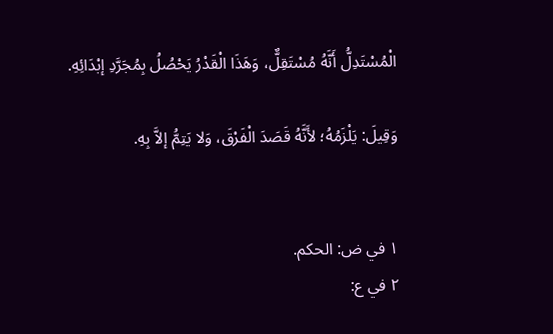الْمُسْتَدِلُّ أَنَّهُ مُسْتَقِلٌّ، وَهَذَا الْقَدْرُ يَحْصُلُ بِمُجَرَّدِ إبْدَائِهِ.

وَقِيلَ: يَلْزَمُهُ؛ لأَنَّهُ قَصَدَ الْفَرْقَ، وَلا يَتِمُّ إلاَّ بِهِ.


١ في ض: الحكم.
٢ في ع: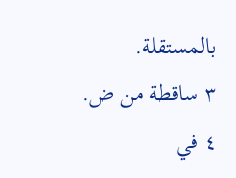بالمستقلة.
٣ ساقطة من ض.
٤ في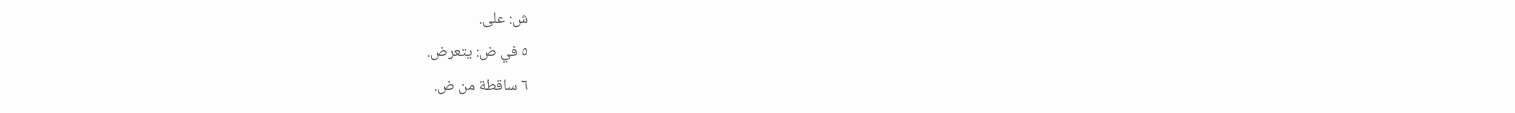ش: على.
٥ في ض: يتعرض.
٦ ساقطة من ض.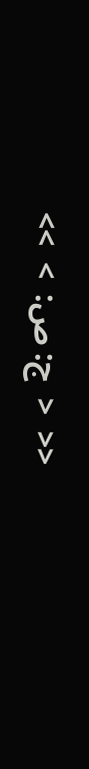<<  <  ج: ص:  >  >>